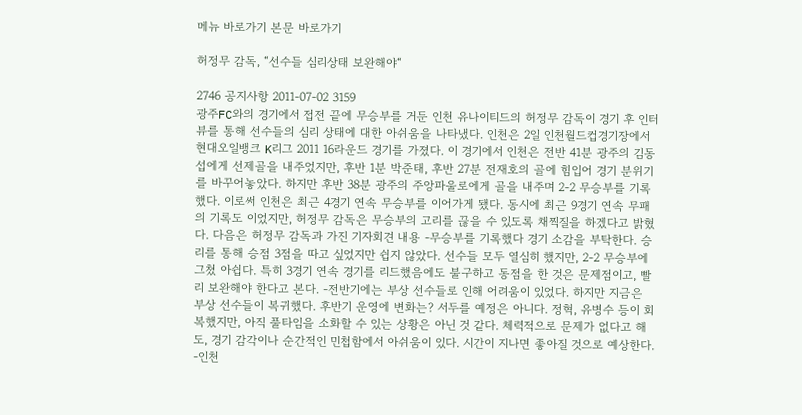메뉴 바로가기 본문 바로가기

허정무 감독, “선수들 심리상태 보완해야“

2746 공지사항 2011-07-02 3159
광주FC와의 경기에서 접전 끝에 무승부를 거둔 인천 유나이티드의 허정무 감독이 경기 후 인터뷰를 통해 선수들의 심리 상태에 대한 아쉬움을 나타냈다. 인천은 2일 인천월드컵경기장에서 현대오일뱅크 K리그 2011 16라운드 경기를 가졌다. 이 경기에서 인천은 전반 41분 광주의 김동섭에게 선제골을 내주었지만, 후반 1분 박준태, 후반 27분 전재호의 골에 힘입어 경기 분위기를 바꾸어놓았다. 하지만 후반 38분 광주의 주앙파울로에게 골을 내주며 2-2 무승부를 기록했다. 이로써 인천은 최근 4경기 연속 무승부를 이어가게 됐다. 동시에 최근 9경기 연속 무패의 기록도 이었지만, 허정무 감독은 무승부의 고리를 끊을 수 있도록 채찍질을 하겠다고 밝혔다. 다음은 허정무 감독과 가진 기자회견 내용 -무승부를 기록했다 경기 소감을 부탁한다. 승리를 통해 승점 3점을 따고 싶었지만 쉽지 않았다. 선수들 모두 열심히 했지만, 2-2 무승부에 그쳤 아쉽다. 특히 3경기 연속 경기를 리드했음에도 불구하고 동점을 한 것은 문제점이고, 빨리 보완해야 한다고 본다. -전반기에는 부상 선수들로 인해 어려움이 있었다. 하지만 지금은 부상 선수들이 복귀했다. 후반기 운영에 변화는? 서두를 예정은 아니다. 정혁, 유병수 등이 회복했지만, 아직 풀타임을 소화할 수 있는 상황은 아닌 것 같다. 체력적으로 문제가 없다고 해도, 경기 감각이나 순간적인 민첩함에서 아쉬움이 있다. 시간이 지나면 좋아질 것으로 예상한다. -인천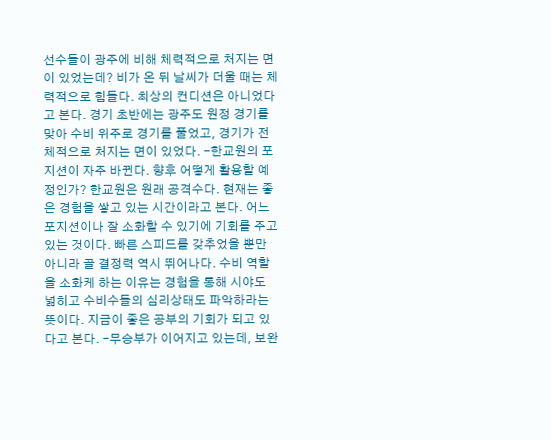선수들이 광주에 비해 체력적으로 처지는 면이 있었는데? 비가 온 뒤 날씨가 더울 때는 체력적으로 힘들다. 최상의 컨디션은 아니었다고 본다. 경기 초반에는 광주도 원정 경기를 맞아 수비 위주로 경기를 풀었고, 경기가 전체적으로 처지는 면이 있었다. -한교원의 포지션이 자주 바뀐다. 향후 어떻게 활용할 예정인가? 한교원은 원래 공격수다. 현재는 좋은 경험을 쌓고 있는 시간이라고 본다. 어느 포지션이나 잘 소화할 수 있기에 기회를 주고 있는 것이다. 빠른 스피드를 갖추었을 뿐만 아니라 골 결정력 역시 뛰어나다. 수비 역할을 소화케 하는 이유는 경험을 통해 시야도 넓히고 수비수들의 심리상태도 파악하라는 뜻이다. 지금이 좋은 공부의 기회가 되고 있다고 본다. -무승부가 이어지고 있는데, 보완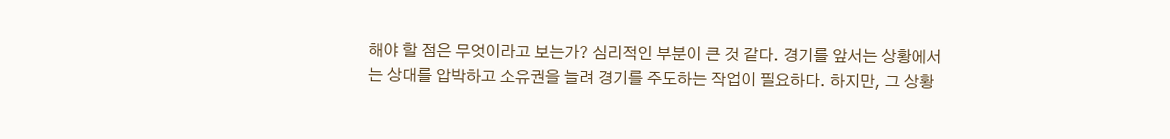해야 할 점은 무엇이라고 보는가? 심리적인 부분이 큰 것 같다. 경기를 앞서는 상황에서는 상대를 압박하고 소유권을 늘려 경기를 주도하는 작업이 필요하다. 하지만, 그 상황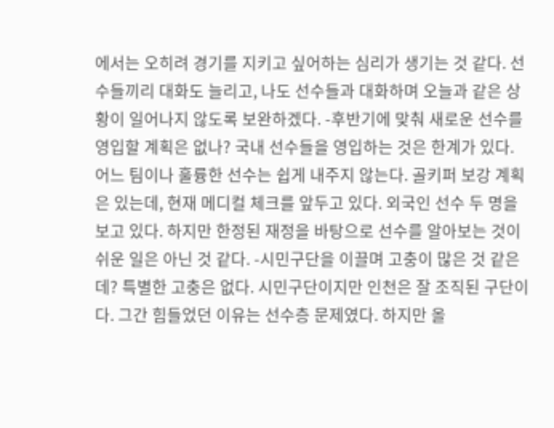에서는 오히려 경기를 지키고 싶어하는 심리가 생기는 것 같다. 선수들끼리 대화도 늘리고, 나도 선수들과 대화하며 오늘과 같은 상황이 일어나지 않도록 보완하겠다. -후반기에 맞춰 새로운 선수를 영입할 계획은 없나? 국내 선수들을 영입하는 것은 한계가 있다. 어느 팀이나 훌륭한 선수는 쉽게 내주지 않는다. 골키퍼 보강 계획은 있는데, 현재 메디컬 체크를 앞두고 있다. 외국인 선수 두 명을 보고 있다. 하지만 한정된 재정을 바탕으로 선수를 알아보는 것이 쉬운 일은 아닌 것 같다. -시민구단을 이끌며 고충이 많은 것 같은데? 특별한 고충은 없다. 시민구단이지만 인천은 잘 조직된 구단이다. 그간 힘들었던 이유는 선수층 문제였다. 하지만 올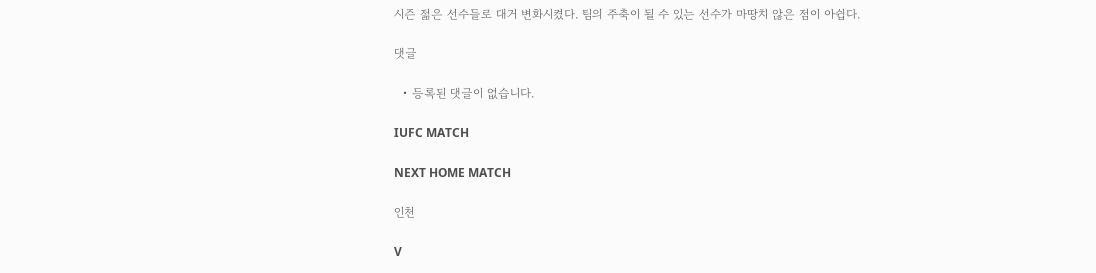시즌 젊은 선수들로 대거 변화시켰다. 팀의 주축이 될 수 있는 선수가 마땅치 않은 점이 아쉽다.

댓글

  • 등록된 댓글이 없습니다.

IUFC MATCH

NEXT HOME MATCH

인천

V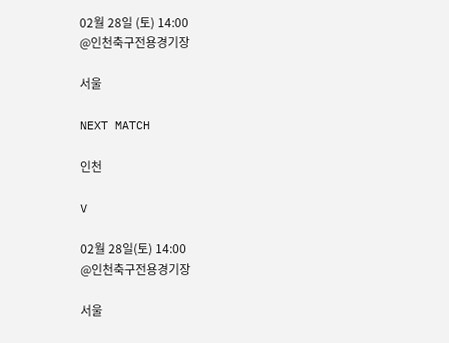02월 28일 (토) 14:00
@인천축구전용경기장

서울

NEXT MATCH

인천

V

02월 28일(토) 14:00
@인천축구전용경기장

서울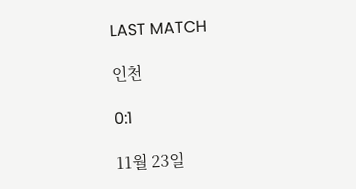LAST MATCH

인천

0:1

11월 23일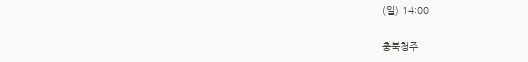(일) 14:00

충북청주